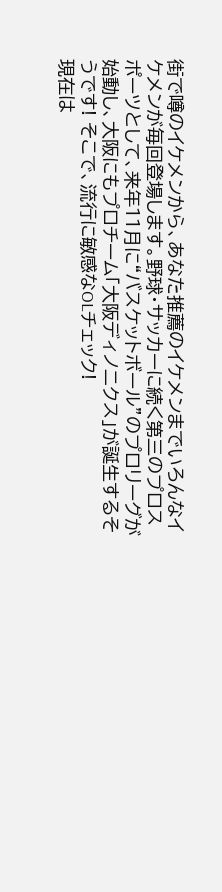街で噂のイケメンから、あなた推薦のイケメンまでいろんなイケメンが毎回登場します。野球・サッカーに続く第三のプロスポーツとして、来年11月に“バスケットボール”のプロリーグが始動し、大阪にもプロチーム「大阪ディノニクス」が誕生するそうです! そこで、流行に敏感なOLチェック!
現在は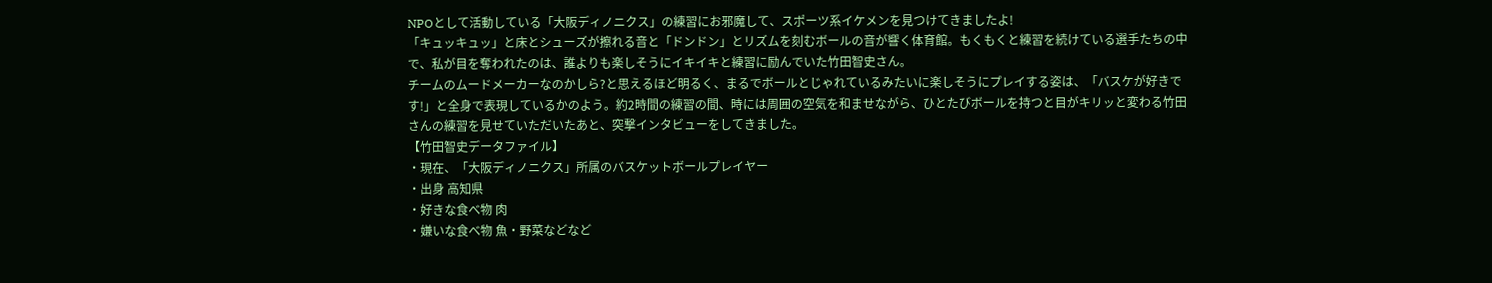NPOとして活動している「大阪ディノニクス」の練習にお邪魔して、スポーツ系イケメンを見つけてきましたよ!
「キュッキュッ」と床とシューズが擦れる音と「ドンドン」とリズムを刻むボールの音が響く体育館。もくもくと練習を続けている選手たちの中で、私が目を奪われたのは、誰よりも楽しそうにイキイキと練習に励んでいた竹田智史さん。
チームのムードメーカーなのかしら?と思えるほど明るく、まるでボールとじゃれているみたいに楽しそうにプレイする姿は、「バスケが好きです!」と全身で表現しているかのよう。約2時間の練習の間、時には周囲の空気を和ませながら、ひとたびボールを持つと目がキリッと変わる竹田さんの練習を見せていただいたあと、突撃インタビューをしてきました。
【竹田智史データファイル】
・現在、「大阪ディノニクス」所属のバスケットボールプレイヤー
・出身 高知県
・好きな食べ物 肉
・嫌いな食べ物 魚・野菜などなど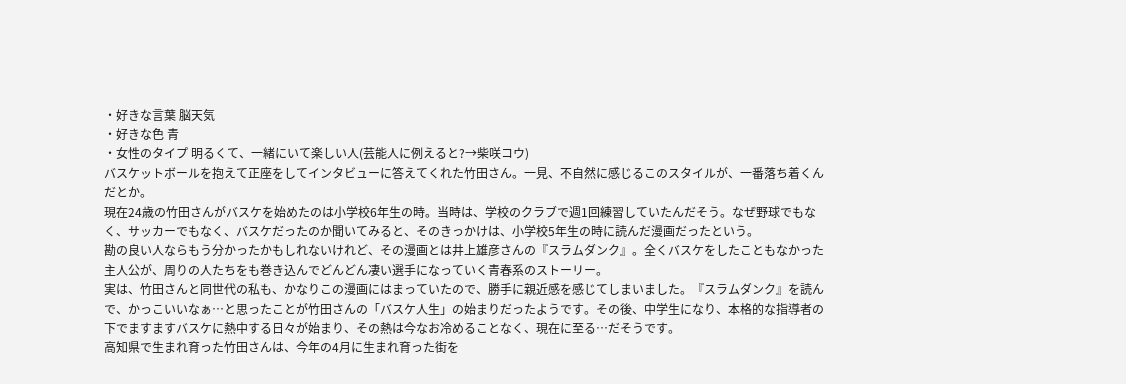・好きな言葉 脳天気
・好きな色 青
・女性のタイプ 明るくて、一緒にいて楽しい人(芸能人に例えると?→柴咲コウ)
バスケットボールを抱えて正座をしてインタビューに答えてくれた竹田さん。一見、不自然に感じるこのスタイルが、一番落ち着くんだとか。
現在24歳の竹田さんがバスケを始めたのは小学校6年生の時。当時は、学校のクラブで週1回練習していたんだそう。なぜ野球でもなく、サッカーでもなく、バスケだったのか聞いてみると、そのきっかけは、小学校5年生の時に読んだ漫画だったという。
勘の良い人ならもう分かったかもしれないけれど、その漫画とは井上雄彦さんの『スラムダンク』。全くバスケをしたこともなかった主人公が、周りの人たちをも巻き込んでどんどん凄い選手になっていく青春系のストーリー。
実は、竹田さんと同世代の私も、かなりこの漫画にはまっていたので、勝手に親近感を感じてしまいました。『スラムダンク』を読んで、かっこいいなぁ…と思ったことが竹田さんの「バスケ人生」の始まりだったようです。その後、中学生になり、本格的な指導者の下でますますバスケに熱中する日々が始まり、その熱は今なお冷めることなく、現在に至る…だそうです。
高知県で生まれ育った竹田さんは、今年の4月に生まれ育った街を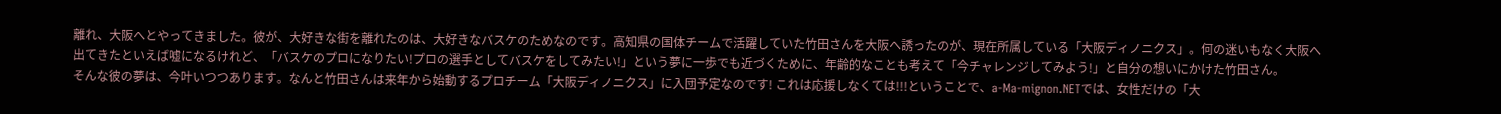離れ、大阪へとやってきました。彼が、大好きな街を離れたのは、大好きなバスケのためなのです。高知県の国体チームで活躍していた竹田さんを大阪へ誘ったのが、現在所属している「大阪ディノニクス」。何の迷いもなく大阪へ出てきたといえば嘘になるけれど、「バスケのプロになりたい!プロの選手としてバスケをしてみたい!」という夢に一歩でも近づくために、年齢的なことも考えて「今チャレンジしてみよう!」と自分の想いにかけた竹田さん。
そんな彼の夢は、今叶いつつあります。なんと竹田さんは来年から始動するプロチーム「大阪ディノニクス」に入団予定なのです! これは応援しなくては!!!ということで、a-Ma-mignon.NETでは、女性だけの「大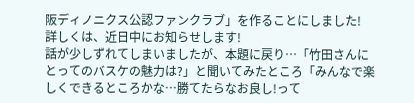阪ディノニクス公認ファンクラブ」を作ることにしました! 詳しくは、近日中にお知らせします!
話が少しずれてしまいましたが、本題に戻り…「竹田さんにとってのバスケの魅力は?」と聞いてみたところ「みんなで楽しくできるところかな…勝てたらなお良し!って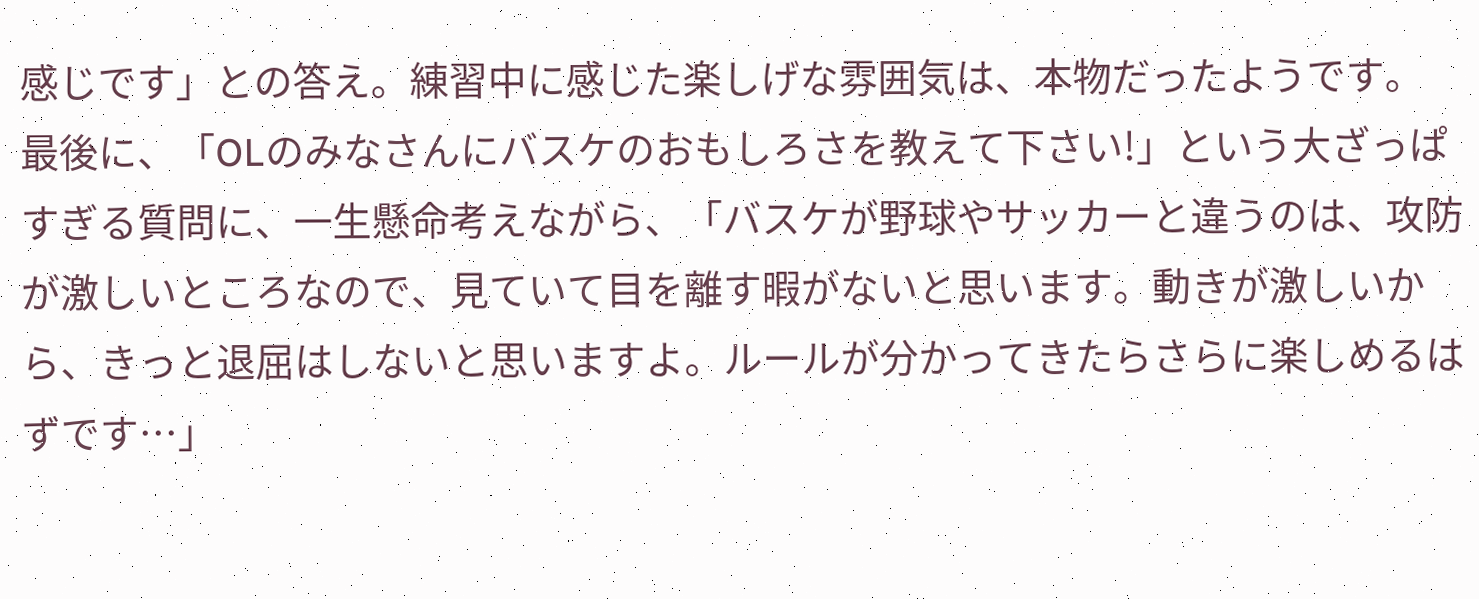感じです」との答え。練習中に感じた楽しげな雰囲気は、本物だったようです。
最後に、「OLのみなさんにバスケのおもしろさを教えて下さい!」という大ざっぱすぎる質問に、一生懸命考えながら、「バスケが野球やサッカーと違うのは、攻防が激しいところなので、見ていて目を離す暇がないと思います。動きが激しいから、きっと退屈はしないと思いますよ。ルールが分かってきたらさらに楽しめるはずです…」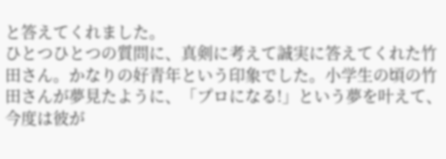と答えてくれました。
ひとつひとつの質問に、真剣に考えて誠実に答えてくれた竹田さん。かなりの好青年という印象でした。小学生の頃の竹田さんが夢見たように、「プロになる!」という夢を叶えて、今度は彼が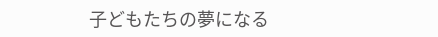子どもたちの夢になる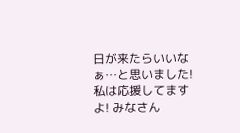日が来たらいいなぁ…と思いました! 私は応援してますよ! みなさん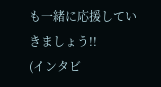も一緒に応援していきましょう!!
(インタビ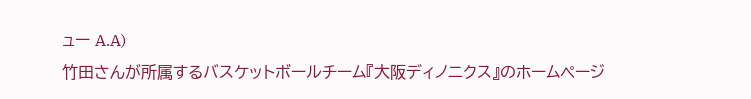ュー A.A)
竹田さんが所属するバスケットボールチーム『大阪ディノニクス』のホームページ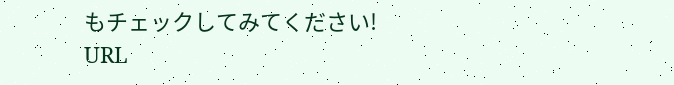もチェックしてみてください!
URL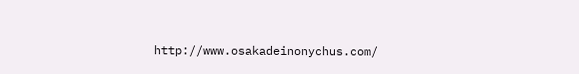http://www.osakadeinonychus.com/